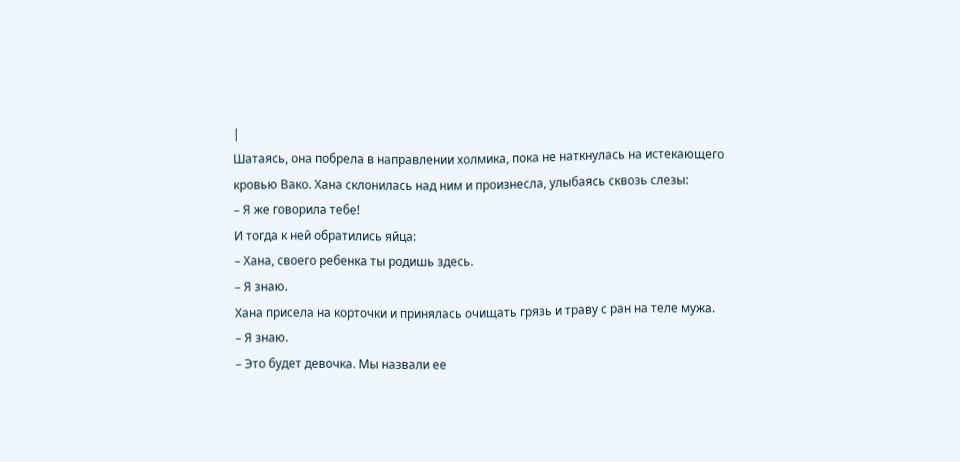|
Шатаясь, она побрела в направлении холмика, пока не наткнулась на истекающего кровью Вако. Хана склонилась над ним и произнесла, улыбаясь сквозь слезы:
– Я же говорила тебе!
И тогда к ней обратились яйца:
– Хана, своего ребенка ты родишь здесь.
– Я знаю.
Хана присела на корточки и принялась очищать грязь и траву с ран на теле мужа.
– Я знаю.
– Это будет девочка. Мы назвали ее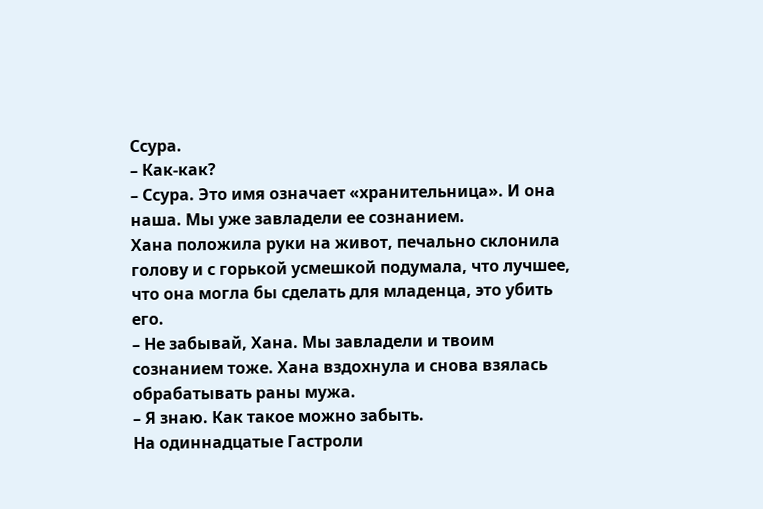Ссура.
– Как-как?
– Ссура. Это имя означает «хранительница». И она наша. Мы уже завладели ее сознанием.
Хана положила руки на живот, печально склонила голову и с горькой усмешкой подумала, что лучшее, что она могла бы сделать для младенца, это убить его.
– Не забывай, Хана. Мы завладели и твоим сознанием тоже. Хана вздохнула и снова взялась обрабатывать раны мужа.
– Я знаю. Как такое можно забыть.
На одиннадцатые Гастроли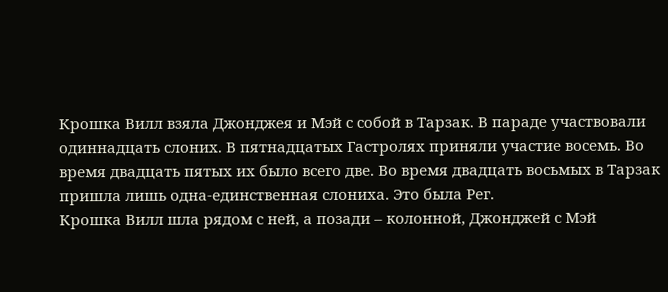Крошка Вилл взяла Джонджея и Мэй с собой в Тарзак. В параде участвовали одиннадцать слоних. В пятнадцатых Гастролях приняли участие восемь. Во время двадцать пятых их было всего две. Во время двадцать восьмых в Тарзак пришла лишь одна-единственная слониха. Это была Рег.
Крошка Вилл шла рядом с ней, а позади – колонной, Джонджей с Мэй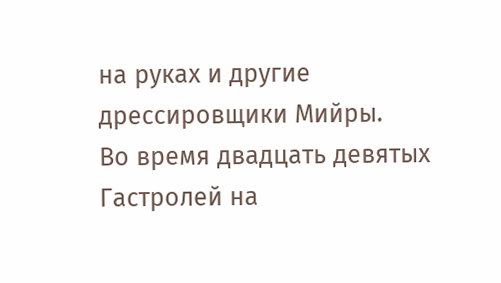на руках и другие дрессировщики Мийры.
Во время двадцать девятых Гастролей на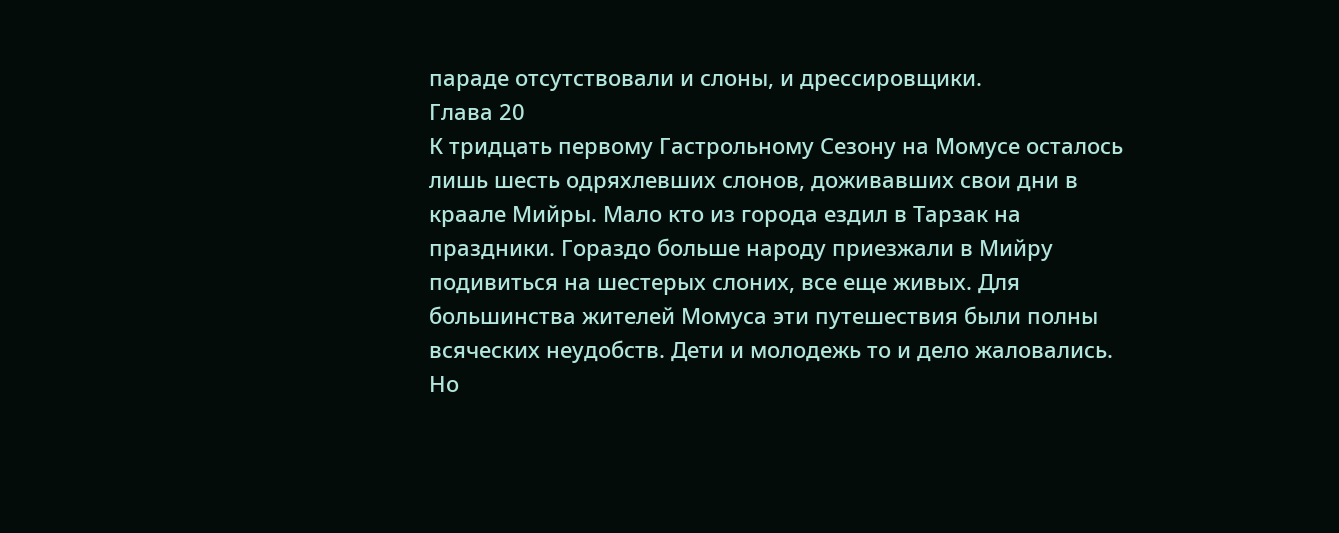параде отсутствовали и слоны, и дрессировщики.
Глава 20
К тридцать первому Гастрольному Сезону на Момусе осталось лишь шесть одряхлевших слонов, доживавших свои дни в краале Мийры. Мало кто из города ездил в Тарзак на праздники. Гораздо больше народу приезжали в Мийру подивиться на шестерых слоних, все еще живых. Для большинства жителей Момуса эти путешествия были полны всяческих неудобств. Дети и молодежь то и дело жаловались. Но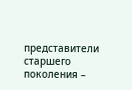представители старшего поколения –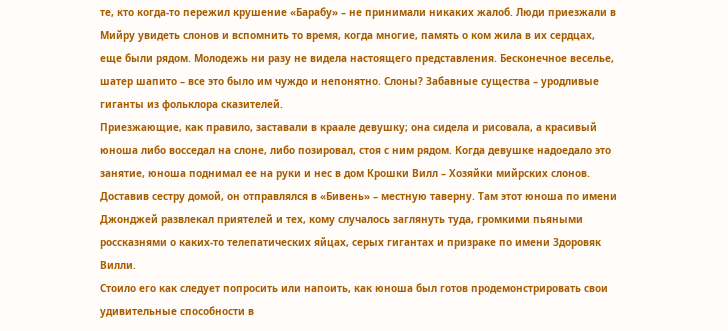те, кто когда-то пережил крушение «Барабу» – не принимали никаких жалоб. Люди приезжали в Мийру увидеть слонов и вспомнить то время, когда многие, память о ком жила в их сердцах, еще были рядом. Молодежь ни разу не видела настоящего представления. Бесконечное веселье, шатер шапито – все это было им чуждо и непонятно. Слоны? Забавные существа – уродливые гиганты из фольклора сказителей.
Приезжающие, как правило, заставали в краале девушку; она сидела и рисовала, а красивый юноша либо восседал на слоне, либо позировал, стоя с ним рядом. Когда девушке надоедало это занятие, юноша поднимал ее на руки и нес в дом Крошки Вилл – Хозяйки мийрских слонов. Доставив сестру домой, он отправлялся в «Бивень» – местную таверну. Там этот юноша по имени Джонджей развлекал приятелей и тех, кому случалось заглянуть туда, громкими пьяными россказнями о каких-то телепатических яйцах, серых гигантах и призраке по имени Здоровяк Вилли.
Стоило его как следует попросить или напоить, как юноша был готов продемонстрировать свои удивительные способности в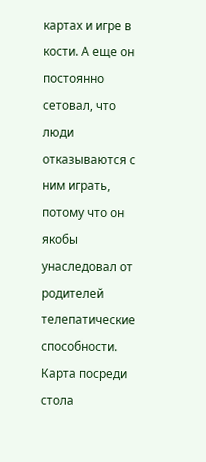картах и игре в кости. А еще он постоянно сетовал, что люди отказываются с ним играть, потому что он якобы унаследовал от родителей телепатические способности. Карта посреди стола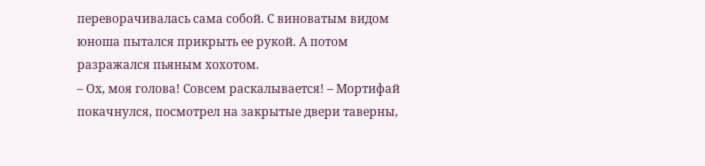переворачивалась сама собой. С виноватым видом юноша пытался прикрыть ее рукой. А потом разражался пьяным хохотом.
– Ох, моя голова! Совсем раскалывается! – Мортифай покачнулся, посмотрел на закрытые двери таверны,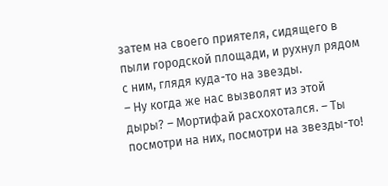затем на своего приятеля, сидящего в пыли городской площади, и рухнул рядом с ним, глядя куда-то на звезды.
– Ну когда же нас вызволят из этой дыры? – Мортифай расхохотался. – Ты посмотри на них, посмотри на звезды-то!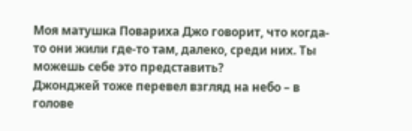Моя матушка Повариха Джо говорит, что когда-то они жили где-то там, далеко, среди них. Ты можешь себе это представить?
Джонджей тоже перевел взгляд на небо – в голове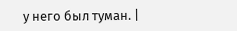у него был туман. |